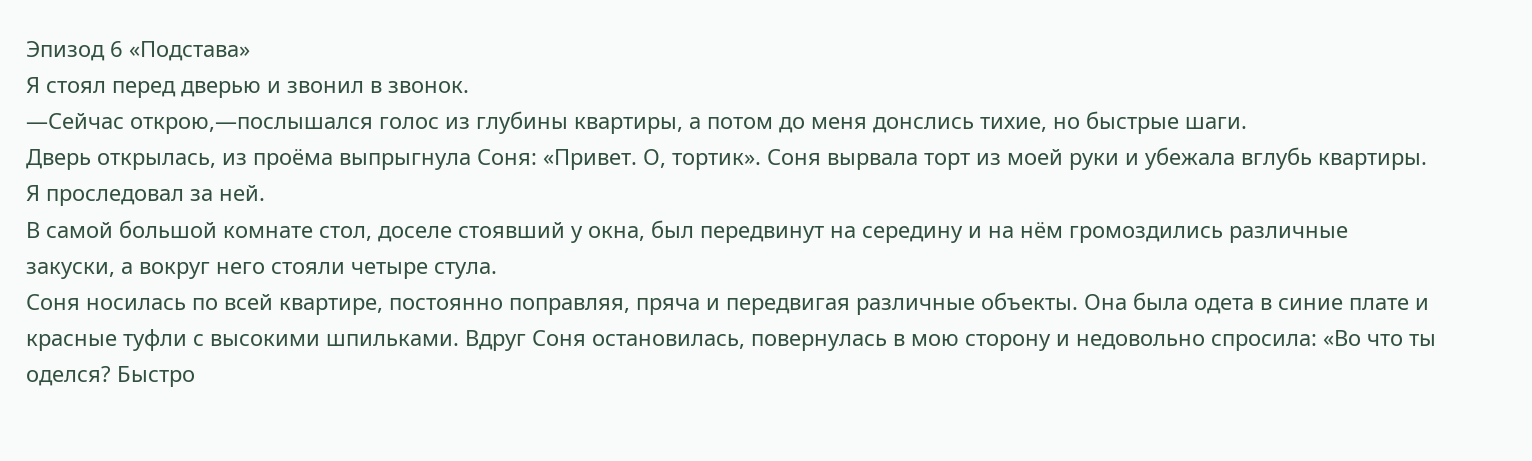Эпизод 6 «Подстава»
Я стоял перед дверью и звонил в звонок.
—Сейчас открою,—послышался голос из глубины квартиры, а потом до меня донслись тихие, но быстрые шаги.
Дверь открылась, из проёма выпрыгнула Соня: «Привет. О, тортик». Соня вырвала торт из моей руки и убежала вглубь квартиры. Я проследовал за ней.
В самой большой комнате стол, доселе стоявший у окна, был передвинут на середину и на нём громоздились различные закуски, а вокруг него стояли четыре стула.
Соня носилась по всей квартире, постоянно поправляя, пряча и передвигая различные объекты. Она была одета в синие плате и красные туфли с высокими шпильками. Вдруг Соня остановилась, повернулась в мою сторону и недовольно спросила: «Во что ты оделся? Быстро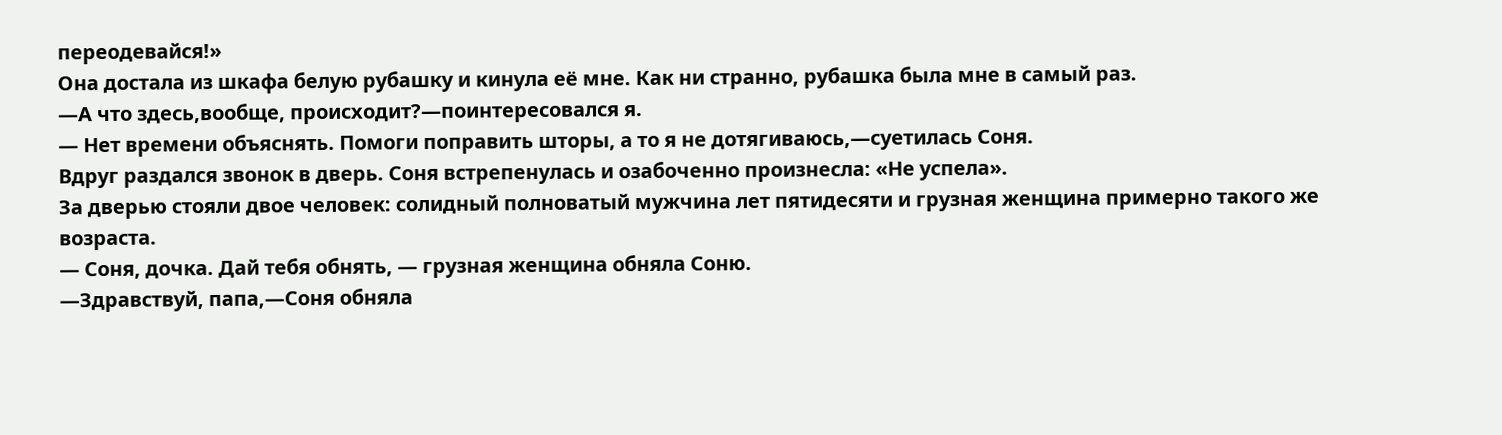переодевайся!»
Она достала из шкафа белую рубашку и кинула её мне. Как ни странно, рубашка была мне в самый раз.
—А что здесь,вообще, происходит?—поинтересовался я.
— Нет времени объяснять. Помоги поправить шторы, а то я не дотягиваюсь,—суетилась Соня.
Вдруг раздался звонок в дверь. Соня встрепенулась и озабоченно произнесла: «Не успела».
За дверью стояли двое человек: солидный полноватый мужчина лет пятидесяти и грузная женщина примерно такого же возраста.
— Соня, дочка. Дай тебя обнять, — грузная женщина обняла Соню.
—Здравствуй, папа,—Соня обняла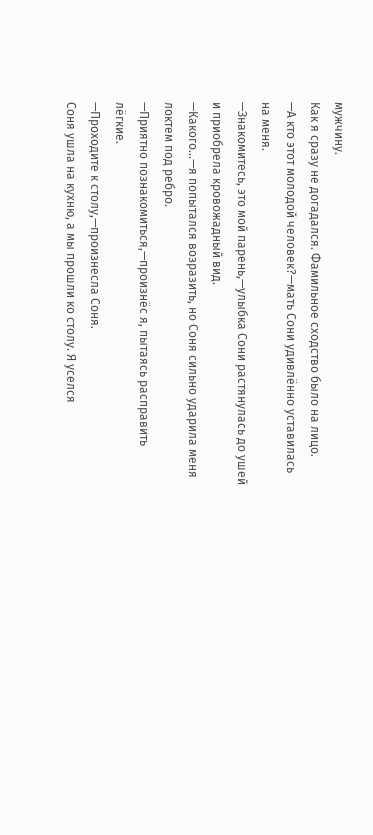мужчину.
Как я сразу не догадался. Фамильное сходство было на лицо.
—А кто этот молодой человек?—мать Сони удивлённо уставилась на меня.
—Знакомитесь, это мой парень,—улыбка Сони растянулась до ушей и приобрела кровожадный вид.
—Какого...—я попытался возразить, но Соня сильно ударила меня локтем под ребро.
—Приятно познакомиться,—произнёс я, пытаясь расправить лёгкие.
—Проходите к столу,—произнесла Соня.
Соня ушла на кухню, а мы прошли ко столу. Я уселся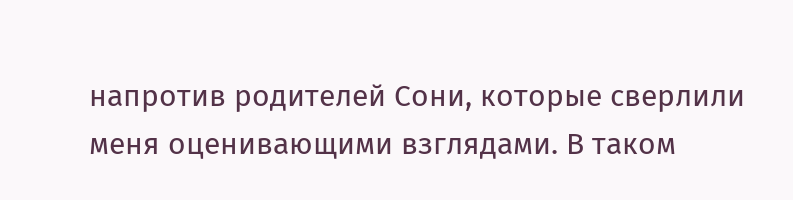напротив родителей Сони, которые сверлили меня оценивающими взглядами. В таком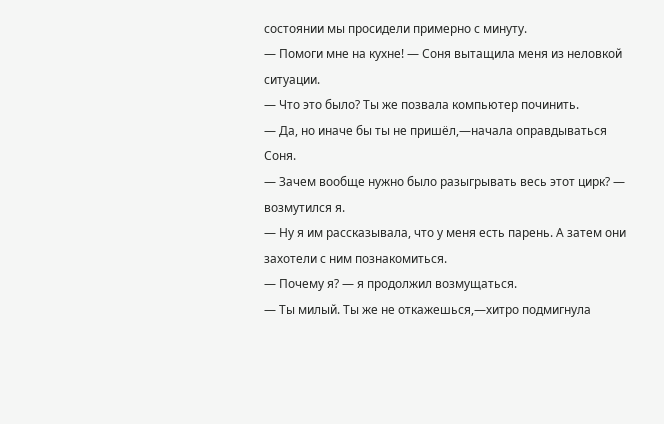состоянии мы просидели примерно с минуту.
— Помоги мне на кухне! — Соня вытащила меня из неловкой ситуации.
— Что это было? Ты же позвала компьютер починить.
— Да, но иначе бы ты не пришёл,—начала оправдываться Соня.
— Зачем вообще нужно было разыгрывать весь этот цирк? — возмутился я.
— Ну я им рассказывала, что у меня есть парень. А затем они захотели с ним познакомиться.
— Почему я? — я продолжил возмущаться.
— Ты милый. Ты же не откажешься,—хитро подмигнула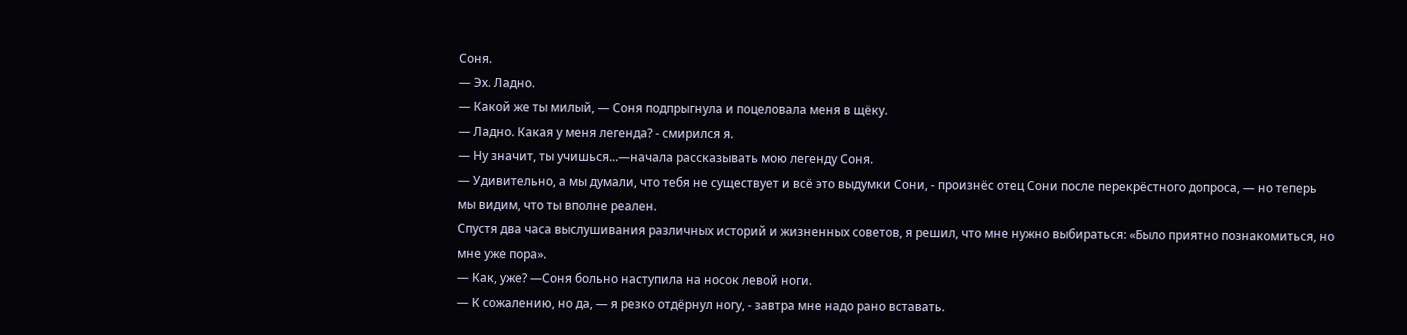Соня.
— Эх. Ладно.
— Какой же ты милый, — Соня подпрыгнула и поцеловала меня в щёку.
— Ладно. Какая у меня легенда? - смирился я.
— Ну значит, ты учишься...—начала рассказывать мою легенду Соня.
— Удивительно, а мы думали, что тебя не существует и всё это выдумки Сони, - произнёс отец Сони после перекрёстного допроса, — но теперь мы видим, что ты вполне реален.
Спустя два часа выслушивания различных историй и жизненных советов, я решил, что мне нужно выбираться: «Было приятно познакомиться, но мне уже пора».
— Как, уже? —Соня больно наступила на носок левой ноги.
— К сожалению, но да, — я резко отдёрнул ногу, - завтра мне надо рано вставать.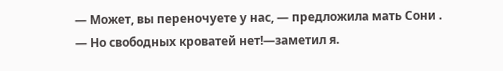— Может, вы переночуете у нас, — предложила мать Сони .
— Но свободных кроватей нет!—заметил я.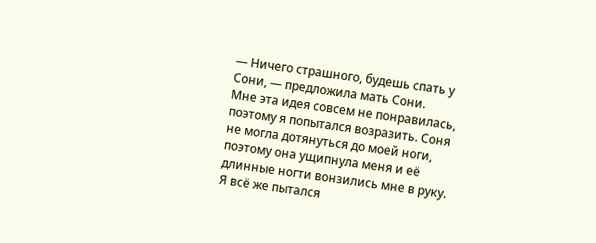— Ничего страшного, будешь спать у Сони, — предложила мать Сони.
Мне эта идея совсем не понравилась, поэтому я попытался возразить. Соня не могла дотянуться до моей ноги, поэтому она ущипнула меня и её длинные ногти вонзились мне в руку. Я всё же пытался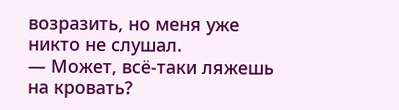возразить, но меня уже никто не слушал.
— Может, всё-таки ляжешь на кровать?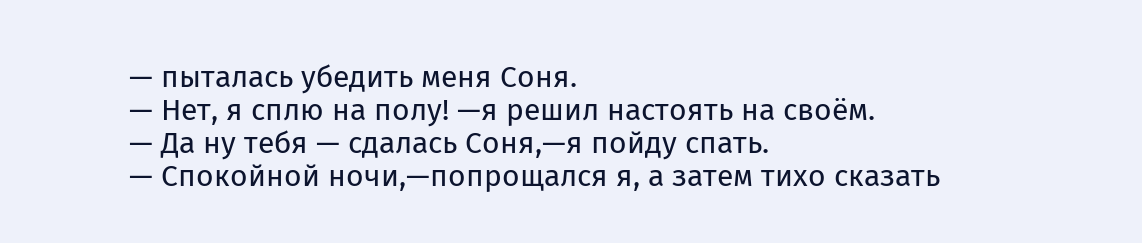— пыталась убедить меня Соня.
— Нет, я сплю на полу! —я решил настоять на своём.
— Да ну тебя — сдалась Соня,—я пойду спать.
— Спокойной ночи,—попрощался я, а затем тихо сказать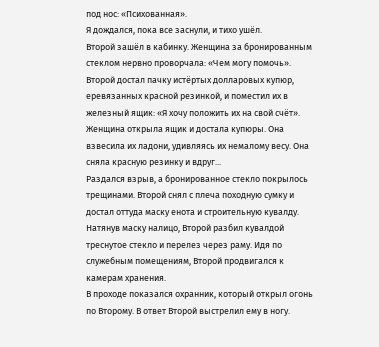под нос: «Психованная».
Я дождался, пока все заснули, и тихо ушёл.
Второй зашёл в кабинку. Женщина за бронированным стеклом нервно проворчала: «Чем могу помочь».
Второй достал пачку истёртых долларовых купюр, еревязанных красной резинкой, и поместил их в железный ящик: «Я хочу положить их на свой счёт». Женщина открыла ящик и достала купюры. Она взвесила их ладони, удивляясь их немалому весу. Она сняла красную резинку и вдруг...
Раздался взрыв, а бронированное стекло покрылось трещинами. Второй снял с плеча походную сумку и достал оттуда маску енота и строительную кувалду. Натянув маску налицо, Второй разбил кувалдой треснутое стекло и перелез через раму. Идя по служебным помещениям, Второй продвигался к камерам хранения.
В проходе показался охранник, который открыл огонь по Второму. В ответ Второй выстрелил ему в ногу.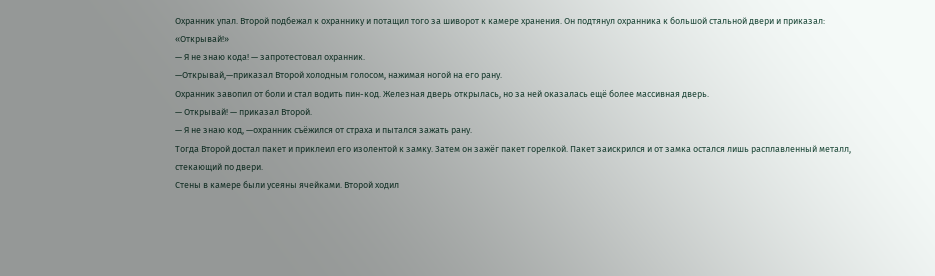Охранник упал. Второй подбежал к охраннику и потащил того за шиворот к камере хранения. Он подтянул охранника к большой стальной двери и приказал: «Открывай!»
— Я не знаю кода! — запротестовал охранник.
—Открывай,—приказал Второй холодным голосом, нажимая ногой на его рану.
Охранник завопил от боли и стал водить пин-код. Железная дверь открылась, но за ней оказалась ещё более массивная дверь.
— Открывай! — приказал Второй.
— Я не знаю код, —охранник съёжился от страха и пытался зажать рану.
Тогда Второй достал пакет и приклеил его изолентой к замку. Затем он зажёг пакет горелкой. Пакет заискрился и от замка остался лишь расплавленный металл, стекающий по двери.
Стены в камере были усеяны ячейками. Второй ходил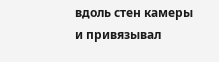вдоль стен камеры и привязывал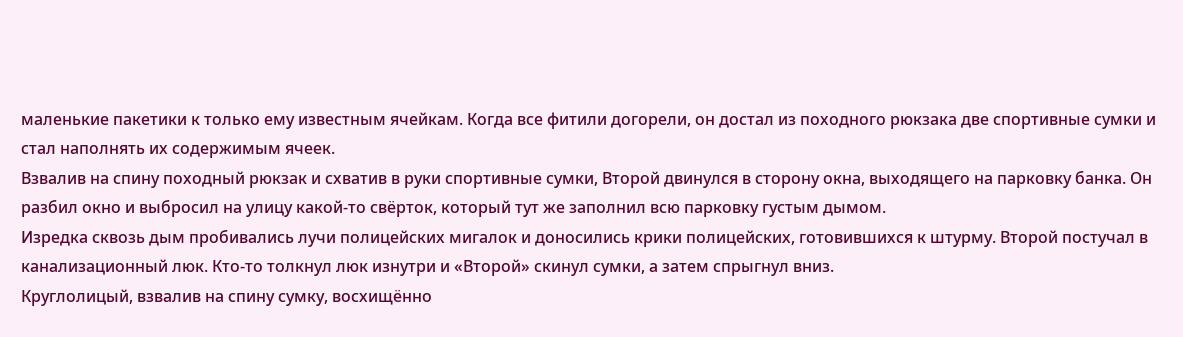маленькие пакетики к только ему известным ячейкам. Когда все фитили догорели, он достал из походного рюкзака две спортивные сумки и стал наполнять их содержимым ячеек.
Взвалив на спину походный рюкзак и схватив в руки спортивные сумки, Второй двинулся в сторону окна, выходящего на парковку банка. Он разбил окно и выбросил на улицу какой-то свёрток, который тут же заполнил всю парковку густым дымом.
Изредка сквозь дым пробивались лучи полицейских мигалок и доносились крики полицейских, готовившихся к штурму. Второй постучал в канализационный люк. Кто-то толкнул люк изнутри и «Второй» скинул сумки, а затем спрыгнул вниз.
Круглолицый, взвалив на спину сумку, восхищённо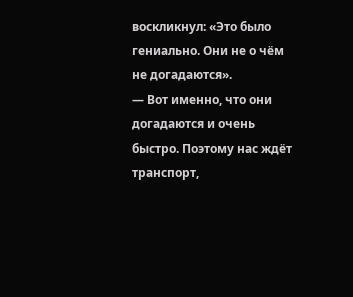воскликнул: «Это было гениально. Они не о чём не догадаются».
— Вот именно, что они догадаются и очень быстро. Поэтому нас ждёт транспорт,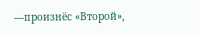—произнёс «Второй»,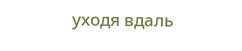уходя вдаль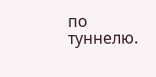по туннелю.